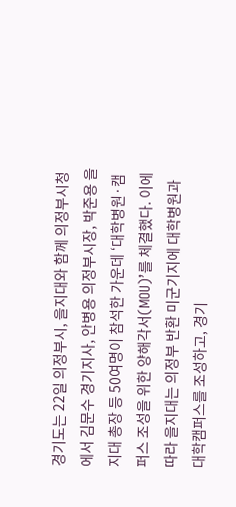경기도는 22일 의정부시, 을지대와 함께 의정부시청에서 김문수 경기지사, 안병용 의정부시장, 박준용 을지대 총장 등 50여명이 참석한 가운데 ‘대학병원·캠퍼스 조성을 위한 양해각서(MOU)’를 체결했다. 이에 따라 을지대는 의정부 반환 미군기지에 대학병원과 대학캠퍼스를 조성하고, 경기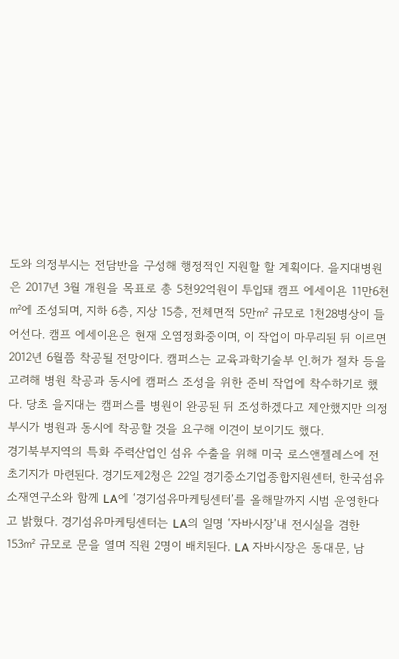도와 의정부시는 전담반을 구성해 행정적인 지원할 할 계획이다. 을지대병원은 2017년 3월 개원을 목표로 총 5천92억원이 투입돼 캠프 에세이욘 11만6천㎡에 조성되며, 지하 6층, 지상 15층, 전체면적 5만㎡ 규모로 1천28병상이 들어선다. 캠프 에세이욘은 현재 오염정화중이며, 이 작업이 마무리된 뒤 이르면 2012년 6월쯤 착공될 전망이다. 캠퍼스는 교육과학기술부 인.허가 절차 등을 고려해 병원 착공과 동시에 캠퍼스 조성을 위한 준비 작업에 착수하기로 했다. 당초 을지대는 캠퍼스를 병원이 완공된 뒤 조성하겠다고 제안했지만 의정부시가 병원과 동시에 착공할 것을 요구해 이견이 보이기도 했다.
경기북부지역의 특화 주력산업인 섬유 수출을 위해 미국 로스앤젤레스에 전초기지가 마련된다. 경기도제2청은 22일 경기중소기업종합지원센터, 한국섬유소재연구소와 함께 LA에 ‘경기섬유마케팅센터’를 올해말까지 시범 운영한다고 밝혔다. 경기섬유마케팅센터는 LA의 일명 ‘자바시장’내 전시실을 겸한 153㎡ 규모로 문을 열며 직원 2명이 배치된다. LA 자바시장은 동대문, 남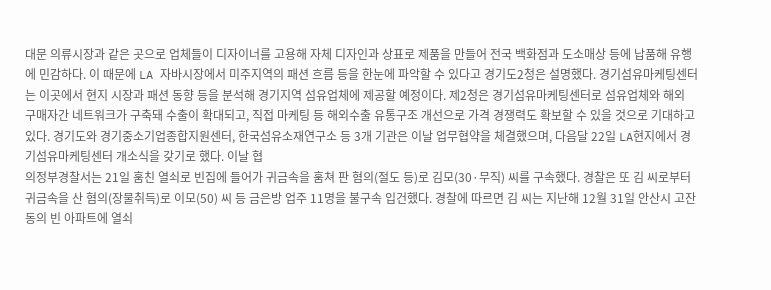대문 의류시장과 같은 곳으로 업체들이 디자이너를 고용해 자체 디자인과 상표로 제품을 만들어 전국 백화점과 도소매상 등에 납품해 유행에 민감하다. 이 때문에 LA 자바시장에서 미주지역의 패션 흐름 등을 한눈에 파악할 수 있다고 경기도2청은 설명했다. 경기섬유마케팅센터는 이곳에서 현지 시장과 패션 동향 등을 분석해 경기지역 섬유업체에 제공할 예정이다. 제2청은 경기섬유마케팅센터로 섬유업체와 해외 구매자간 네트워크가 구축돼 수출이 확대되고, 직접 마케팅 등 해외수출 유통구조 개선으로 가격 경쟁력도 확보할 수 있을 것으로 기대하고 있다. 경기도와 경기중소기업종합지원센터, 한국섬유소재연구소 등 3개 기관은 이날 업무협약을 체결했으며, 다음달 22일 LA현지에서 경기섬유마케팅센터 개소식을 갖기로 했다. 이날 협
의정부경찰서는 21일 훔친 열쇠로 빈집에 들어가 귀금속을 훔쳐 판 혐의(절도 등)로 김모(30·무직) 씨를 구속했다. 경찰은 또 김 씨로부터 귀금속을 산 혐의(장물취득)로 이모(50) 씨 등 금은방 업주 11명을 불구속 입건했다. 경찰에 따르면 김 씨는 지난해 12월 31일 안산시 고잔동의 빈 아파트에 열쇠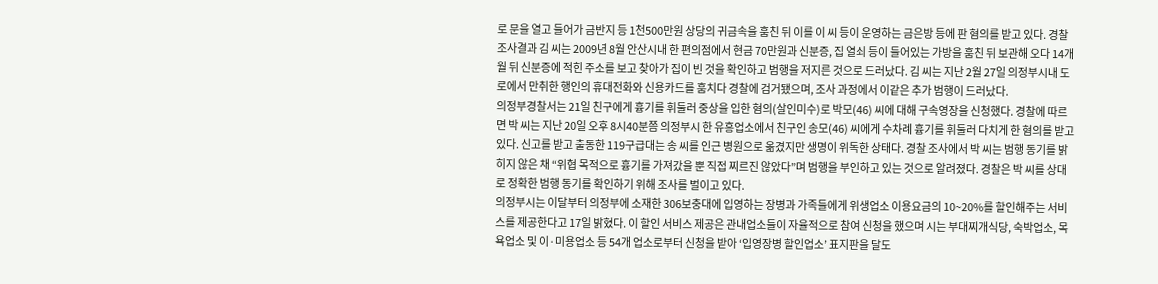로 문을 열고 들어가 금반지 등 1천500만원 상당의 귀금속을 훔친 뒤 이를 이 씨 등이 운영하는 금은방 등에 판 혐의를 받고 있다. 경찰 조사결과 김 씨는 2009년 8월 안산시내 한 편의점에서 현금 70만원과 신분증, 집 열쇠 등이 들어있는 가방을 훔친 뒤 보관해 오다 14개월 뒤 신분증에 적힌 주소를 보고 찾아가 집이 빈 것을 확인하고 범행을 저지른 것으로 드러났다. 김 씨는 지난 2월 27일 의정부시내 도로에서 만취한 행인의 휴대전화와 신용카드를 훔치다 경찰에 검거됐으며, 조사 과정에서 이같은 추가 범행이 드러났다.
의정부경찰서는 21일 친구에게 흉기를 휘둘러 중상을 입한 혐의(살인미수)로 박모(46) 씨에 대해 구속영장을 신청했다. 경찰에 따르면 박 씨는 지난 20일 오후 8시40분쯤 의정부시 한 유흥업소에서 친구인 송모(46) 씨에게 수차례 흉기를 휘둘러 다치게 한 혐의를 받고 있다. 신고를 받고 출동한 119구급대는 송 씨를 인근 병원으로 옮겼지만 생명이 위독한 상태다. 경찰 조사에서 박 씨는 범행 동기를 밝히지 않은 채 “위협 목적으로 흉기를 가져갔을 뿐 직접 찌르진 않았다”며 범행을 부인하고 있는 것으로 알려졌다. 경찰은 박 씨를 상대로 정확한 범행 동기를 확인하기 위해 조사를 벌이고 있다.
의정부시는 이달부터 의정부에 소재한 306보충대에 입영하는 장병과 가족들에게 위생업소 이용요금의 10~20%를 할인해주는 서비스를 제공한다고 17일 밝혔다. 이 할인 서비스 제공은 관내업소들이 자율적으로 참여 신청을 했으며 시는 부대찌개식당, 숙박업소, 목욕업소 및 이·미용업소 등 54개 업소로부터 신청을 받아 ‘입영장병 할인업소’ 표지판을 달도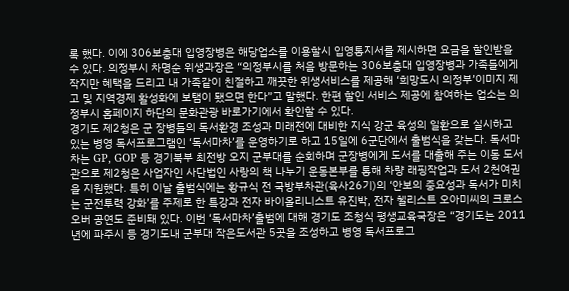록 했다. 이에 306보충대 입영장병은 해당업소를 이용할시 입영통지서를 제시하면 요금을 할인받을 수 있다. 의정부시 차명순 위생과장은 “의정부시를 처음 방문하는 306보충대 입영장병과 가족들에게 작지만 혜택을 드리고 내 가족같이 친절하고 깨끗한 위생서비스를 제공해 ‘희망도시 의정부’이미지 제고 및 지역경제 활성화에 보탬이 됐으면 한다”고 말했다. 한편 할인 서비스 제공에 참여하는 업소는 의정부시 홈페이지 하단의 문화관광 바로가기에서 확인할 수 있다.
경기도 제2청은 군 장병들의 독서환경 조성과 미래전에 대비한 지식 강군 육성의 일환으로 실시하고 있는 병영 독서프로그램인 ‘독서마차’를 운영하기로 하고 15일에 6군단에서 출범식을 갖는다. 독서마차는 GP, GOP 등 경기북부 최전방 오지 군부대를 순회하며 군장병에게 도서를 대출해 주는 이동 도서관으로 제2청은 사업자인 사단법인 사랑의 책 나누기 운동본부를 통해 차량 래핑작업과 도서 2천여권을 지원했다. 특히 이날 출범식에는 황규식 전 국방부차관(육사26기)의 ‘안보의 중요성과 독서가 미치는 군전투력 강화’를 주제로 한 특강과 전자 바이올리니스트 유진박, 전자 첼리스트 오아미씨의 크로스 오버 공연도 준비돼 있다. 이번 ‘독서마차’출범에 대해 경기도 조청식 평생교육국장은 “경기도는 2011년에 파주시 등 경기도내 군부대 작은도서관 5곳을 조성하고 병영 독서프로그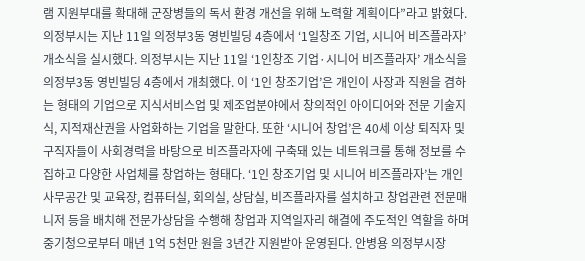램 지원부대를 확대해 군장병들의 독서 환경 개선을 위해 노력할 계획이다”라고 밝혔다.
의정부시는 지난 11일 의정부3동 영빈빌딩 4층에서 ‘1일창조 기업, 시니어 비즈플라자’ 개소식을 실시했다. 의정부시는 지난 11일 ‘1인창조 기업·시니어 비즈플라자’ 개소식을 의정부3동 영빈빌딩 4층에서 개최했다. 이 ‘1인 창조기업’은 개인이 사장과 직원을 겸하는 형태의 기업으로 지식서비스업 및 제조업분야에서 창의적인 아이디어와 전문 기술지식, 지적재산권을 사업화하는 기업을 말한다. 또한 ‘시니어 창업’은 40세 이상 퇴직자 및 구직자들이 사회경력을 바탕으로 비즈플라자에 구축돼 있는 네트워크를 통해 정보를 수집하고 다양한 사업체를 창업하는 형태다. ‘1인 창조기업 및 시니어 비즈플라자’는 개인 사무공간 및 교육장, 컴퓨터실, 회의실, 상담실, 비즈플라자를 설치하고 창업관련 전문매니저 등을 배치해 전문가상담을 수행해 창업과 지역일자리 해결에 주도적인 역할을 하며 중기청으로부터 매년 1억 5천만 원을 3년간 지원받아 운영된다. 안병용 의정부시장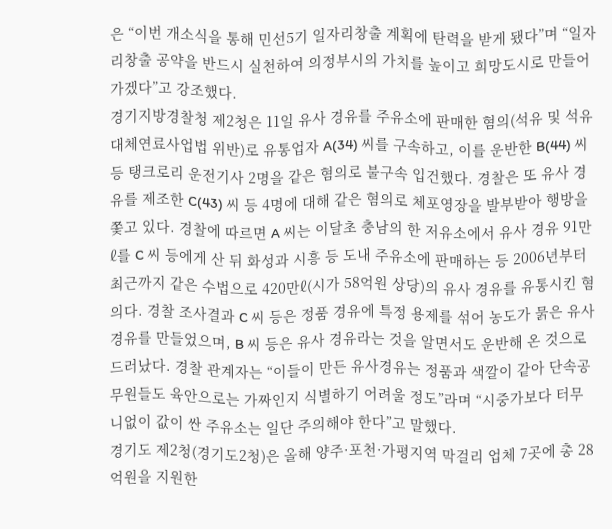은 “이번 개소식을 통해 민선5기 일자리창출 계획에 탄력을 받게 됐다”며 “일자리창출 공약을 반드시 실천하여 의정부시의 가치를 높이고 희망도시로 만들어 가겠다”고 강조했다.
경기지방경찰청 제2청은 11일 유사 경유를 주유소에 판매한 혐의(석유 및 석유대체연료사업법 위반)로 유통업자 A(34) 씨를 구속하고, 이를 운반한 B(44) 씨 등 탱크로리 운전기사 2명을 같은 혐의로 불구속 입건했다. 경찰은 또 유사 경유를 제조한 C(43) 씨 등 4명에 대해 같은 혐의로 체포영장을 발부받아 행방을 쫓고 있다. 경찰에 따르면 A 씨는 이달초 충남의 한 저유소에서 유사 경유 91만ℓ를 C 씨 등에게 산 뒤 화성과 시흥 등 도내 주유소에 판매하는 등 2006년부터 최근까지 같은 수법으로 420만ℓ(시가 58억원 상당)의 유사 경유를 유통시킨 혐의다. 경찰 조사결과 C 씨 등은 정품 경유에 특정 용제를 섞어 농도가 묽은 유사 경유를 만들었으며, B 씨 등은 유사 경유라는 것을 알면서도 운반해 온 것으로 드러났다. 경찰 관계자는 “이들이 만든 유사경유는 정품과 색깔이 같아 단속공무원들도 육안으로는 가짜인지 식별하기 어려울 정도”라며 “시중가보다 터무니없이 값이 싼 주유소는 일단 주의해야 한다”고 말했다.
경기도 제2청(경기도2청)은 올해 양주·포천·가평지역 막걸리 업체 7곳에 총 28억원을 지원한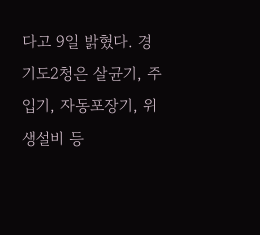다고 9일 밝혔다. 경기도2청은 살균기, 주입기, 자동포장기, 위생설비 등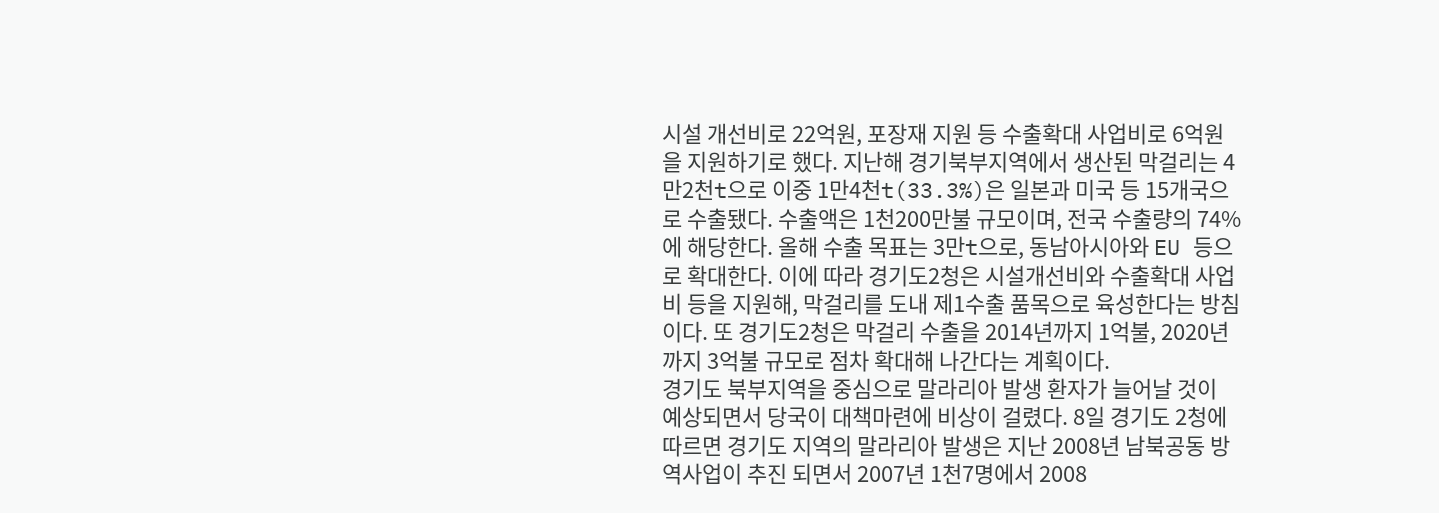시설 개선비로 22억원, 포장재 지원 등 수출확대 사업비로 6억원을 지원하기로 했다. 지난해 경기북부지역에서 생산된 막걸리는 4만2천t으로 이중 1만4천t(33.3%)은 일본과 미국 등 15개국으로 수출됐다. 수출액은 1천200만불 규모이며, 전국 수출량의 74%에 해당한다. 올해 수출 목표는 3만t으로, 동남아시아와 EU 등으로 확대한다. 이에 따라 경기도2청은 시설개선비와 수출확대 사업비 등을 지원해, 막걸리를 도내 제1수출 품목으로 육성한다는 방침이다. 또 경기도2청은 막걸리 수출을 2014년까지 1억불, 2020년까지 3억불 규모로 점차 확대해 나간다는 계획이다.
경기도 북부지역을 중심으로 말라리아 발생 환자가 늘어날 것이 예상되면서 당국이 대책마련에 비상이 걸렸다. 8일 경기도 2청에 따르면 경기도 지역의 말라리아 발생은 지난 2008년 남북공동 방역사업이 추진 되면서 2007년 1천7명에서 2008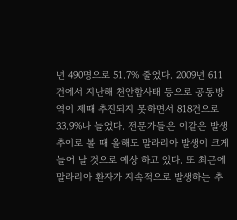년 490명으로 51.7% 줄었다. 2009년 611건에서 지난해 천안함사태 등으로 공동방역이 제때 추진되지 못하면서 818건으로 33.9%나 늘었다. 전문가들은 이같은 발생추이로 볼 때 올해도 말라리아 발생이 크게 늘어 날 것으로 예상 하고 있다. 또 최근에 말라리아 환자가 지속적으로 발생하는 추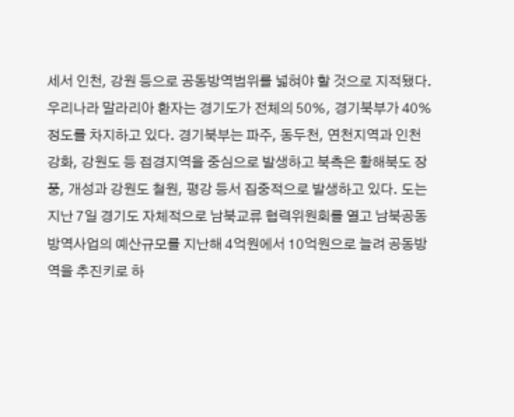세서 인천, 강원 등으로 공동방역범위를 넓혀야 할 것으로 지적됐다. 우리나라 말라리아 환자는 경기도가 전체의 50%, 경기북부가 40% 정도를 차지하고 있다. 경기북부는 파주, 동두천, 연천지역과 인천 강화, 강원도 등 접경지역을 중심으로 발생하고 북측은 황해북도 장풍, 개성과 강원도 철원, 평강 등서 집중적으로 발생하고 있다. 도는 지난 7일 경기도 자체적으로 남북교류 협력위원회를 열고 남북공동 방역사업의 예산규모를 지난해 4억원에서 10억원으로 늘려 공동방역을 추진키로 하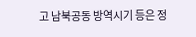고 남북공동 방역시기 등은 정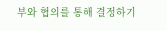부와 협의를 통해 결정하기